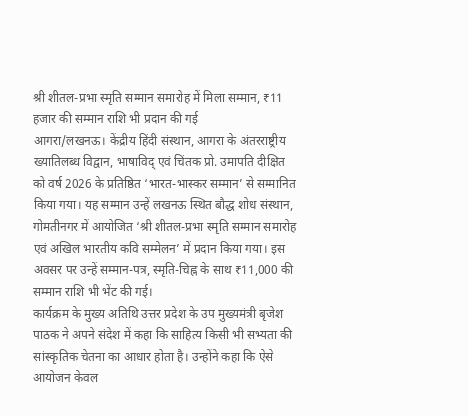श्री शीतल-प्रभा स्मृति सम्मान समारोह में मिला सम्मान, ₹11 हजार की सम्मान राशि भी प्रदान की गई
आगरा/लखनऊ। केंद्रीय हिंदी संस्थान, आगरा के अंतरराष्ट्रीय ख्यातिलब्ध विद्वान, भाषाविद् एवं चिंतक प्रो. उमापति दीक्षित को वर्ष 2026 के प्रतिष्ठित ‘भारत-भास्कर सम्मान’ से सम्मानित किया गया। यह सम्मान उन्हें लखनऊ स्थित बौद्ध शोध संस्थान, गोमतीनगर में आयोजित ‘श्री शीतल-प्रभा स्मृति सम्मान समारोह एवं अखिल भारतीय कवि सम्मेलन’ में प्रदान किया गया। इस अवसर पर उन्हें सम्मान-पत्र, स्मृति-चिह्न के साथ ₹11,000 की सम्मान राशि भी भेंट की गई।
कार्यक्रम के मुख्य अतिथि उत्तर प्रदेश के उप मुख्यमंत्री बृजेश पाठक ने अपने संदेश में कहा कि साहित्य किसी भी सभ्यता की सांस्कृतिक चेतना का आधार होता है। उन्होंने कहा कि ऐसे आयोजन केवल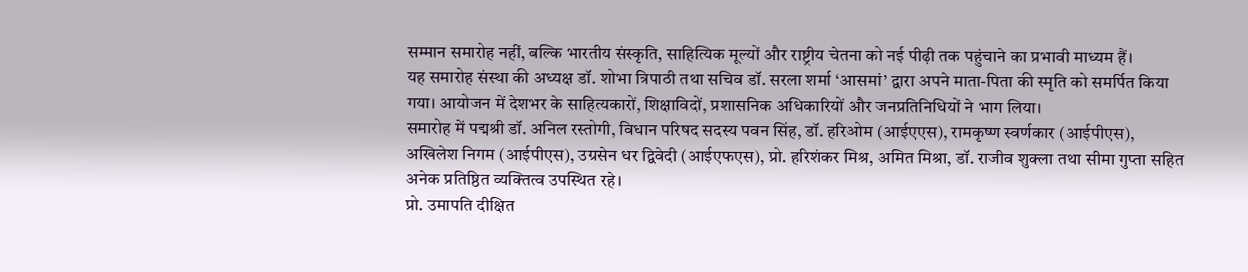सम्मान समारोह नहीं, बल्कि भारतीय संस्कृति, साहित्यिक मूल्यों और राष्ट्रीय चेतना को नई पीढ़ी तक पहुंचाने का प्रभावी माध्यम हैं।
यह समारोह संस्था की अध्यक्ष डॉ. शोभा त्रिपाठी तथा सचिव डॉ. सरला शर्मा ‘आसमां’ द्वारा अपने माता-पिता की स्मृति को समर्पित किया गया। आयोजन में देशभर के साहित्यकारों, शिक्षाविदों, प्रशासनिक अधिकारियों और जनप्रतिनिधियों ने भाग लिया।
समारोह में पद्मश्री डॉ. अनिल रस्तोगी, विधान परिषद सदस्य पवन सिंह, डॉ. हरिओम (आईएएस), रामकृष्ण स्वर्णकार (आईपीएस), अखिलेश निगम (आईपीएस), उग्रसेन धर द्विवेदी (आईएफएस), प्रो. हरिशंकर मिश्र, अमित मिश्रा, डॉ. राजीव शुक्ला तथा सीमा गुप्ता सहित अनेक प्रतिष्ठित व्यक्तित्व उपस्थित रहे।
प्रो. उमापति दीक्षित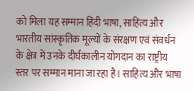को मिला यह सम्मान हिंदी भाषा, साहित्य और भारतीय सांस्कृतिक मूल्यों के संरक्षण एवं संवर्धन के क्षेत्र में उनके दीर्घकालीन योगदान का राष्ट्रीय स्तर पर सम्मान माना जा रहा है। साहित्य और भाषा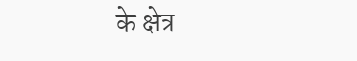के क्षेत्र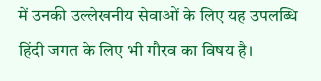में उनकी उल्लेखनीय सेवाओं के लिए यह उपलब्धि हिंदी जगत के लिए भी गौरव का विषय है।